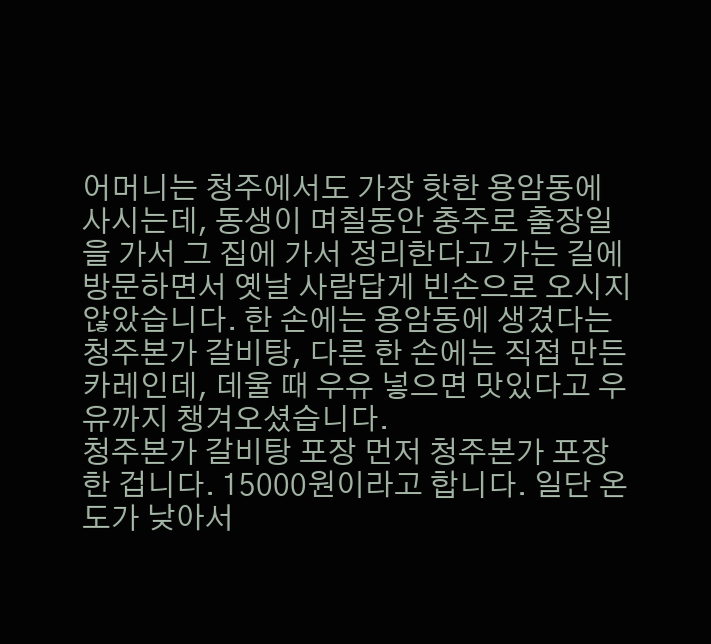어머니는 청주에서도 가장 핫한 용암동에 사시는데, 동생이 며칠동안 충주로 출장일을 가서 그 집에 가서 정리한다고 가는 길에 방문하면서 옛날 사람답게 빈손으로 오시지 않았습니다. 한 손에는 용암동에 생겼다는 청주본가 갈비탕, 다른 한 손에는 직접 만든 카레인데, 데울 때 우유 넣으면 맛있다고 우유까지 챙겨오셨습니다.
청주본가 갈비탕 포장 먼저 청주본가 포장한 겁니다. 15000원이라고 합니다. 일단 온도가 낮아서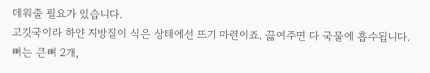데워줄 필요가 있습니다.
고깃국이라 하얀 지방질이 식은 상태에선 뜨기 마련이죠. 끓여주면 다 국물에 흡수됩니다.
뼈는 큰뼈 2개,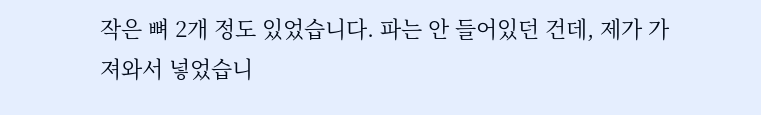작은 뼈 2개 정도 있었습니다. 파는 안 들어있던 건데, 제가 가져와서 넣었습니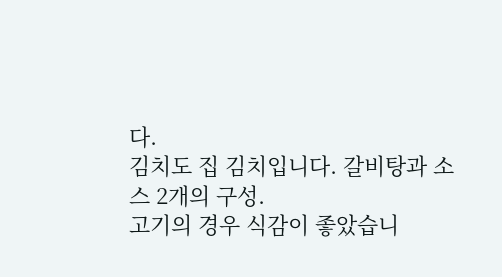다.
김치도 집 김치입니다. 갈비탕과 소스 2개의 구성.
고기의 경우 식감이 좋았습니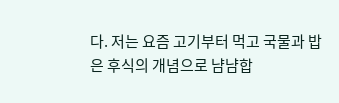다. 저는 요즘 고기부터 먹고 국물과 밥은 후식의 개념으로 냠냠합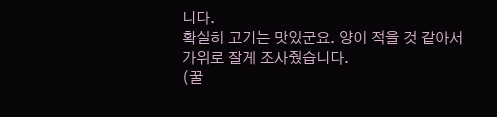니다.
확실히 고기는 맛있군요. 양이 적을 것 같아서 가위로 잘게 조사줬습니다.
(꿀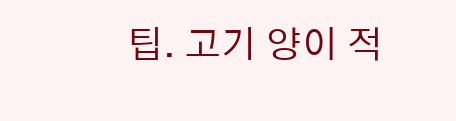팁. 고기 양이 적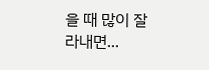을 때 많이 잘라내면...